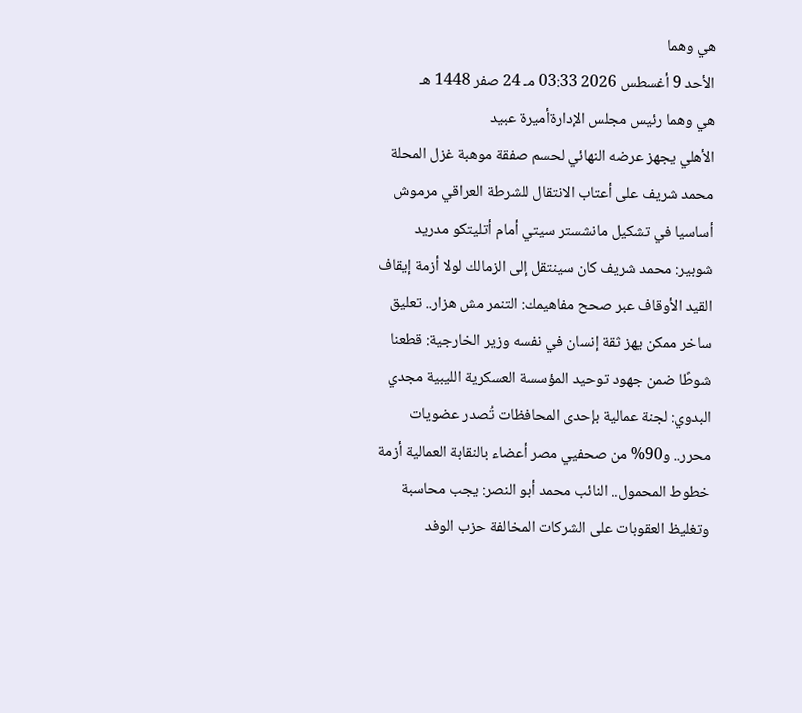هي وهما
الأحد 9 أغسطس 2026 03:33 مـ 24 صفر 1448 هـ
هي وهما رئيس مجلس الإدارةأميرة عبيد
الأهلي يجهز عرضه النهائي لحسم صفقة موهبة غزل المحلة محمد شريف على أعتاب الانتقال للشرطة العراقي مرموش أساسيا في تشكيل مانشستر سيتي أمام أتليتكو مدريد شوبير: محمد شريف كان سينتقل إلى الزمالك لولا أزمة إيقاف القيد الأوقاف عبر صحح مفاهيمك: التنمر مش هزار.. تعليق ساخر ممكن يهز ثقة إنسان في نفسه وزير الخارجية: قطعنا شوطًا ضمن جهود توحيد المؤسسة العسكرية الليبية مجدي البدوي: لجنة عمالية بإحدى المحافظات تُصدر عضويات محرر.. و90% من صحفيي مصر أعضاء بالنقابة العمالية أزمة خطوط المحمول.. النائب محمد أبو النصر: يجب محاسبة وتغليظ العقوبات على الشركات المخالفة حزب الوفد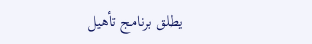يطلق برنامج تأهيل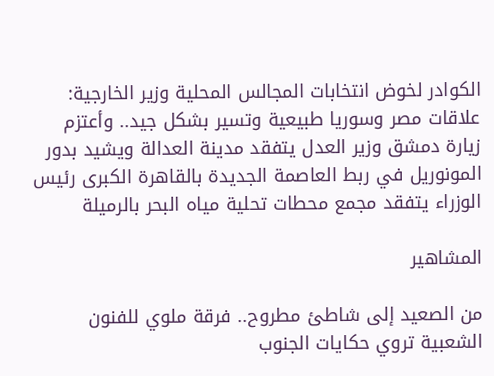الكوادر لخوض انتخابات المجالس المحلية وزير الخارجية: علاقات مصر وسوريا طبيعية وتسير بشكل جيد.. وأعتزم زيارة دمشق وزير العدل يتفقد مدينة العدالة ويشيد بدور المونوريل في ربط العاصمة الجديدة بالقاهرة الكبرى رئيس الوزراء يتفقد مجمع محطات تحلية مياه البحر بالرميلة

المشاهير

من الصعيد إلى شاطئ مطروح.. فرقة ملوي للفنون الشعبية تروي حكايات الجنوب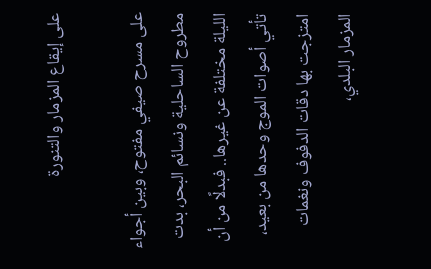على إيقاع المزمار والتنورة

على مسرح صيفي مفتوح، وبين أجواء مطروح الساحلية ونسائم البحر، بدت الليلة مختلفة عن غيرها.. فبدلًا من أن تأتي أصوات الموج وحدها من بعيد، امتزجت بها دقات الدفوف ونغمات المزمار البلدي،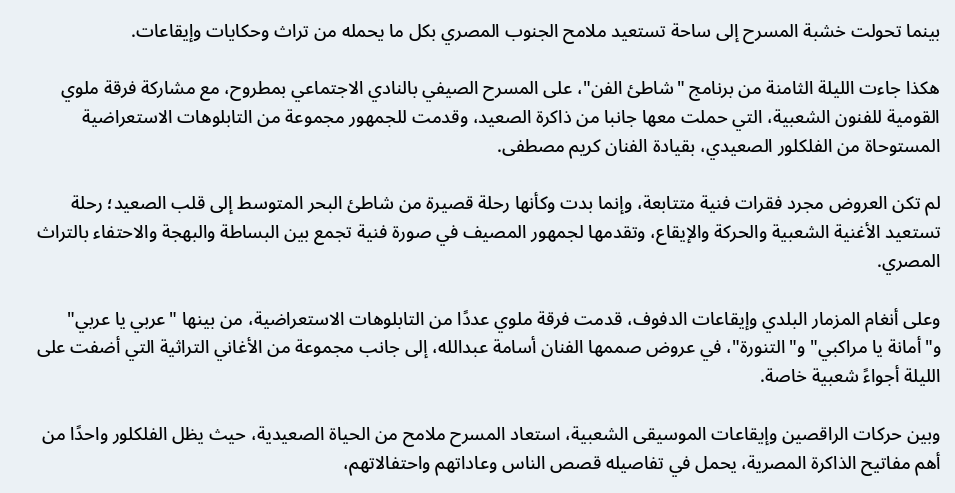بينما تحولت خشبة المسرح إلى ساحة تستعيد ملامح الجنوب المصري بكل ما يحمله من تراث وحكايات وإيقاعات.

هكذا جاءت الليلة الثامنة من برنامج "شاطئ الفن"، على المسرح الصيفي بالنادي الاجتماعي بمطروح، مع مشاركة فرقة ملوي القومية للفنون الشعبية، التي حملت معها جانبا من ذاكرة الصعيد، وقدمت للجمهور مجموعة من التابلوهات الاستعراضية المستوحاة من الفلكلور الصعيدي، بقيادة الفنان كريم مصطفى.

لم تكن العروض مجرد فقرات فنية متتابعة، وإنما بدت وكأنها رحلة قصيرة من شاطئ البحر المتوسط إلى قلب الصعيد؛ رحلة تستعيد الأغنية الشعبية والحركة والإيقاع، وتقدمها لجمهور المصيف في صورة فنية تجمع بين البساطة والبهجة والاحتفاء بالتراث المصري.

وعلى أنغام المزمار البلدي وإيقاعات الدفوف، قدمت فرقة ملوي عددًا من التابلوهات الاستعراضية، من بينها "عربي يا عربي" و"أمانة يا مراكبي" و"التنورة"، في عروض صممها الفنان أسامة عبدالله، إلى جانب مجموعة من الأغاني التراثية التي أضفت على الليلة أجواءً شعبية خاصة.

وبين حركات الراقصين وإيقاعات الموسيقى الشعبية، استعاد المسرح ملامح من الحياة الصعيدية، حيث يظل الفلكلور واحدًا من أهم مفاتيح الذاكرة المصرية، يحمل في تفاصيله قصص الناس وعاداتهم واحتفالاتهم،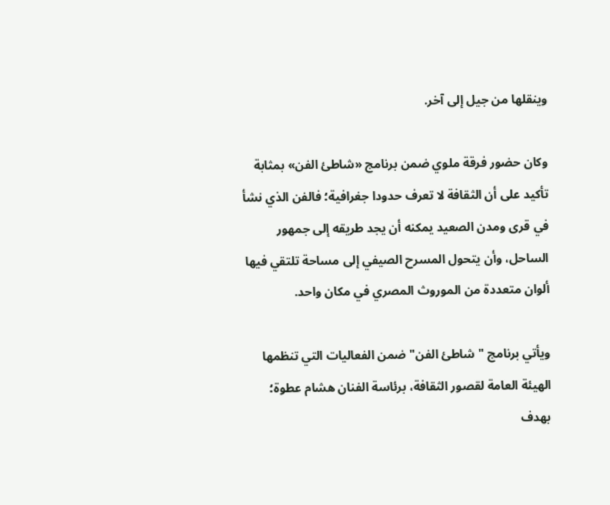وينقلها من جيل إلى آخر.

وكان حضور فرقة ملوي ضمن برنامج «شاطئ الفن» بمثابة تأكيد على أن الثقافة لا تعرف حدودا جغرافية؛ فالفن الذي نشأ في قرى ومدن الصعيد يمكنه أن يجد طريقه إلى جمهور الساحل، وأن يتحول المسرح الصيفي إلى مساحة تلتقي فيها ألوان متعددة من الموروث المصري في مكان واحد.

ويأتي برنامج "شاطئ الفن" ضمن الفعاليات التي تنظمها الهيئة العامة لقصور الثقافة، برئاسة الفنان هشام عطوة؛ بهدف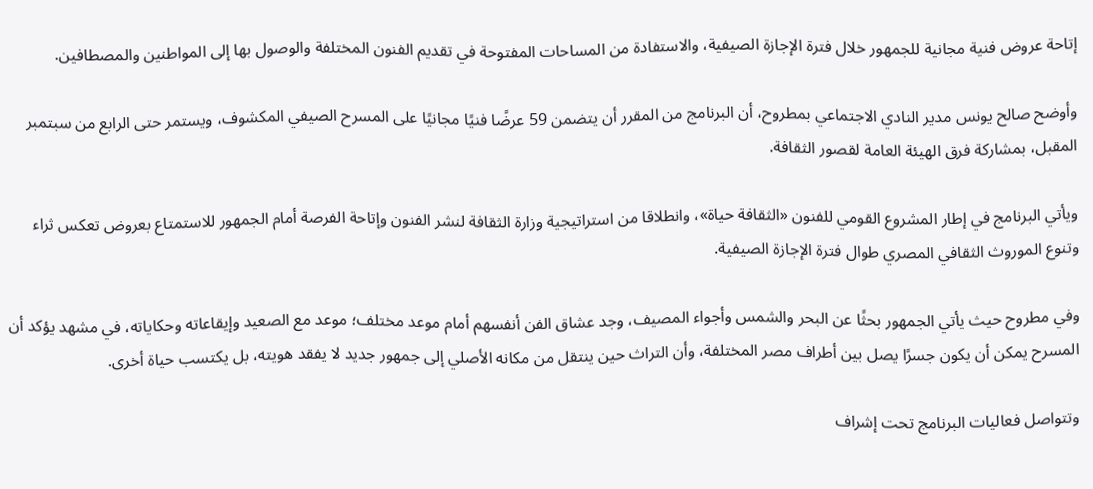إتاحة عروض فنية مجانية للجمهور خلال فترة الإجازة الصيفية، والاستفادة من المساحات المفتوحة في تقديم الفنون المختلفة والوصول بها إلى المواطنين والمصطافين.

وأوضح صالح يونس مدير النادي الاجتماعي بمطروح، أن البرنامج من المقرر أن يتضمن 59 عرضًا فنيًا مجانيًا على المسرح الصيفي المكشوف، ويستمر حتى الرابع من سبتمبر المقبل، بمشاركة فرق الهيئة العامة لقصور الثقافة.

ويأتي البرنامج في إطار المشروع القومي للفنون «الثقافة حياة»، وانطلاقا من استراتيجية وزارة الثقافة لنشر الفنون وإتاحة الفرصة أمام الجمهور للاستمتاع بعروض تعكس ثراء وتنوع الموروث الثقافي المصري طوال فترة الإجازة الصيفية.

وفي مطروح حيث يأتي الجمهور بحثًا عن البحر والشمس وأجواء المصيف، وجد عشاق الفن أنفسهم أمام موعد مختلف؛ موعد مع الصعيد وإيقاعاته وحكاياته، في مشهد يؤكد أن المسرح يمكن أن يكون جسرًا يصل بين أطراف مصر المختلفة، وأن التراث حين ينتقل من مكانه الأصلي إلى جمهور جديد لا يفقد هويته، بل يكتسب حياة أخرى.

وتتواصل فعاليات البرنامج تحت إشراف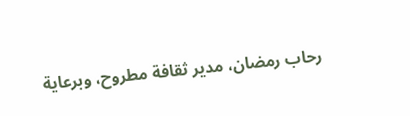رحاب رمضان، مدير ثقافة مطروح، وبرعاية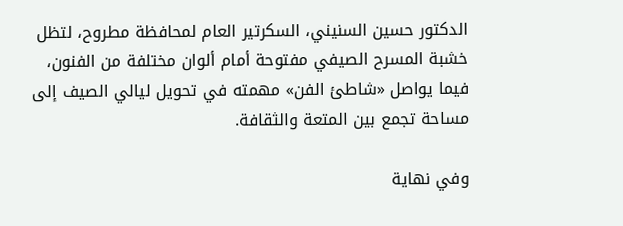الدكتور حسين السنيني، السكرتير العام لمحافظة مطروح، لتظل خشبة المسرح الصيفي مفتوحة أمام ألوان مختلفة من الفنون، فيما يواصل «شاطئ الفن» مهمته في تحويل ليالي الصيف إلى مساحة تجمع بين المتعة والثقافة.

وفي نهاية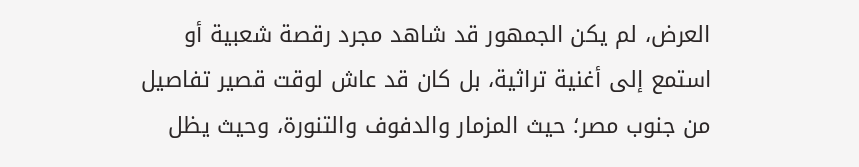العرض، لم يكن الجمهور قد شاهد مجرد رقصة شعبية أو استمع إلى أغنية تراثية، بل كان قد عاش لوقت قصير تفاصيل من جنوب مصر؛ حيث المزمار والدفوف والتنورة، وحيث يظل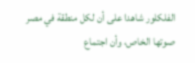الفلكلور شاهدا على أن لكل منطقة في مصر صوتها الخاص، وأن اجتماع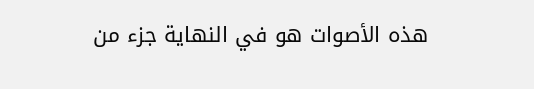هذه الأصوات هو في النهاية جزء من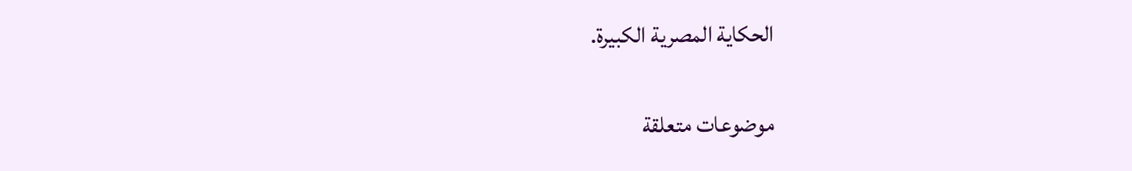الحكاية المصرية الكبيرة.

موضوعات متعلقة